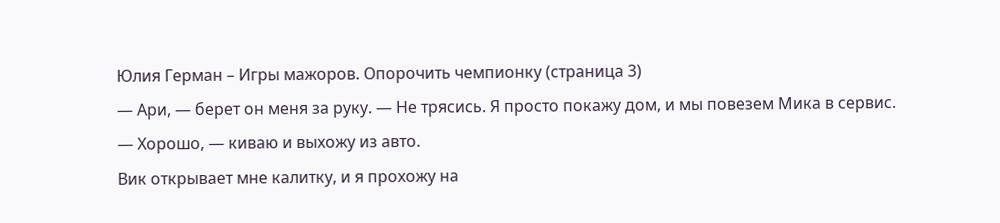Юлия Герман – Игры мажоров. Опорочить чемпионку (страница 3)
— Ари, — берет он меня за руку. — Не трясись. Я просто покажу дом, и мы повезем Мика в сервис.
— Хорошо, — киваю и выхожу из авто.
Вик открывает мне калитку, и я прохожу на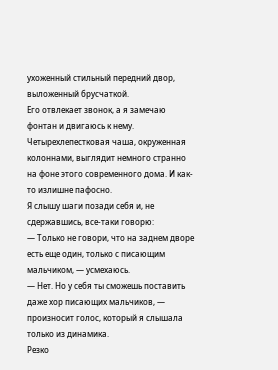ухоженный стильный передний двор, выложенный брусчаткой.
Его отвлекает звонок, а я замечаю фонтан и двигаюсь к нему. Четырехлепестковая чаша, окруженная колоннами, выглядит немного странно на фоне этого современного дома. И как-то излишне пафосно.
Я слышу шаги позади себя и, не сдержавшись, все-таки говорю:
— Только не говори, что на заднем дворе есть еще один, только с писающим мальчиком, — усмехаюсь.
— Нет. Но у себя ты сможешь поставить даже хор писающих мальчиков, — произносит голос, который я слышала только из динамика.
Резко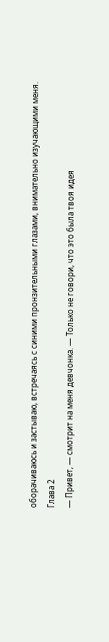оборачиваюсь и застываю, встречаясь с синими пронзительными глазами, внимательно изучающими меня.
Глава 2
— Привет, — смотрит на меня девчонка. — Только не говори, что это была твоя идея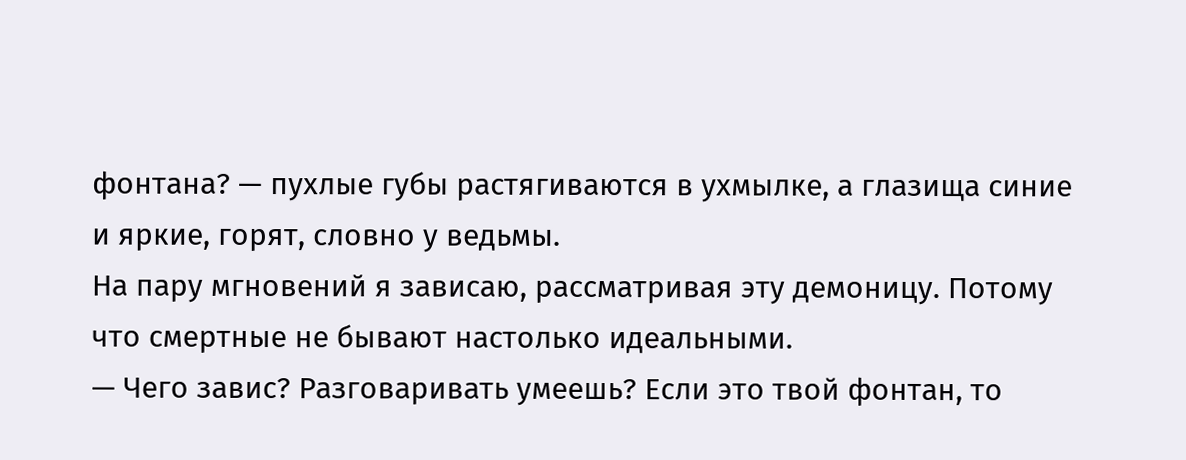фонтана? — пухлые губы растягиваются в ухмылке, а глазища синие и яркие, горят, словно у ведьмы.
На пару мгновений я зависаю, рассматривая эту демоницу. Потому что смертные не бывают настолько идеальными.
— Чего завис? Разговаривать умеешь? Если это твой фонтан, то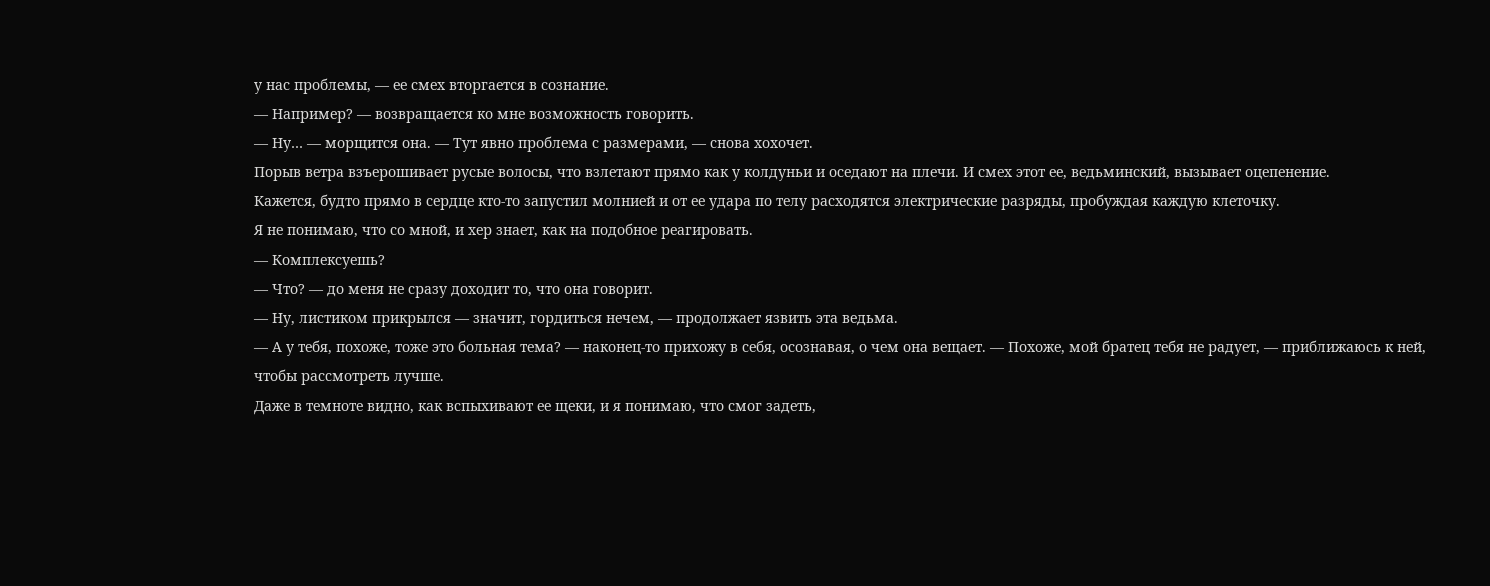у нас проблемы, — ее смех вторгается в сознание.
— Например? — возвращается ко мне возможность говорить.
— Ну… — морщится она. — Тут явно проблема с размерами, — снова хохочет.
Порыв ветра взъерошивает русые волосы, что взлетают прямо как у колдуньи и оседают на плечи. И смех этот ее, ведьминский, вызывает оцепенение.
Кажется, будто прямо в сердце кто-то запустил молнией и от ее удара по телу расходятся электрические разряды, пробуждая каждую клеточку.
Я не понимаю, что со мной, и хер знает, как на подобное реагировать.
— Комплексуешь?
— Что? — до меня не сразу доходит то, что она говорит.
— Ну, листиком прикрылся — значит, гордиться нечем, — продолжает язвить эта ведьма.
— А у тебя, похоже, тоже это больная тема? — наконец-то прихожу в себя, осознавая, о чем она вещает. — Похоже, мой братец тебя не радует, — приближаюсь к ней, чтобы рассмотреть лучше.
Даже в темноте видно, как вспыхивают ее щеки, и я понимаю, что смог задеть,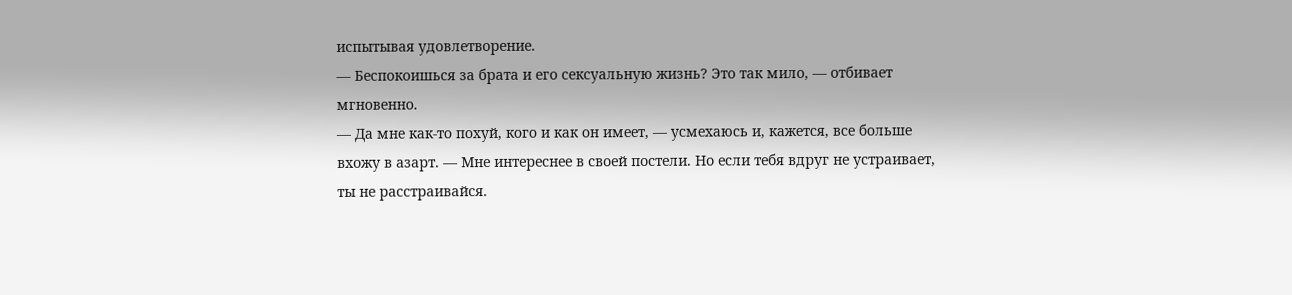испытывая удовлетворение.
— Беспокоишься за брата и его сексуальную жизнь? Это так мило, — отбивает мгновенно.
— Да мне как-то похуй, кого и как он имеет, — усмехаюсь и, кажется, все больше вхожу в азарт. — Мне интереснее в своей постели. Но если тебя вдруг не устраивает, ты не расстраивайся.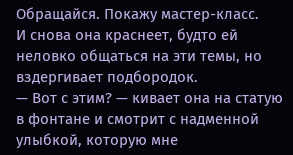Обращайся. Покажу мастер-класс.
И снова она краснеет, будто ей неловко общаться на эти темы, но вздергивает подбородок.
— Вот с этим? — кивает она на статую в фонтане и смотрит с надменной улыбкой, которую мне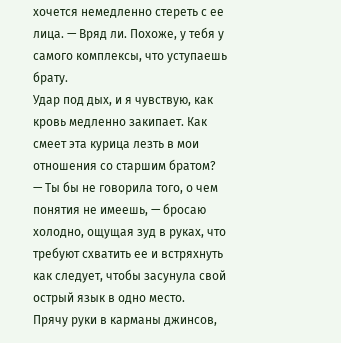хочется немедленно стереть с ее лица. — Вряд ли. Похоже, у тебя у самого комплексы, что уступаешь брату.
Удар под дых, и я чувствую, как кровь медленно закипает. Как смеет эта курица лезть в мои отношения со старшим братом?
— Ты бы не говорила того, о чем понятия не имеешь, — бросаю холодно, ощущая зуд в руках, что требуют схватить ее и встряхнуть как следует, чтобы засунула свой острый язык в одно место.
Прячу руки в карманы джинсов,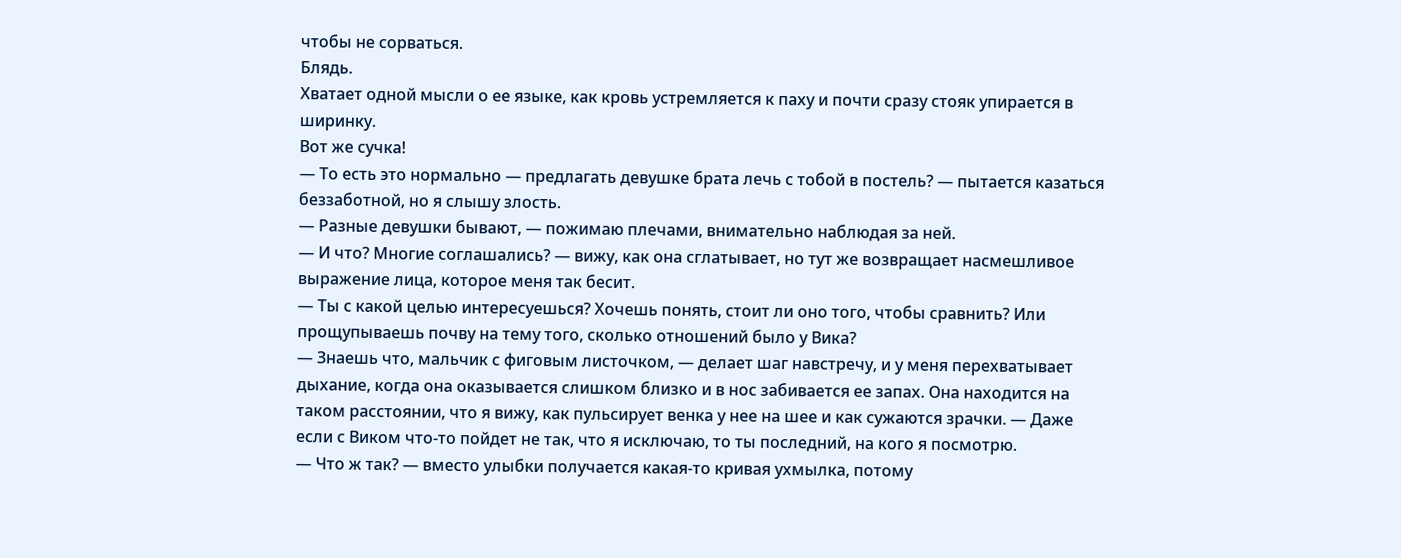чтобы не сорваться.
Блядь.
Хватает одной мысли о ее языке, как кровь устремляется к паху и почти сразу стояк упирается в ширинку.
Вот же сучка!
— То есть это нормально — предлагать девушке брата лечь с тобой в постель? — пытается казаться беззаботной, но я слышу злость.
— Разные девушки бывают, — пожимаю плечами, внимательно наблюдая за ней.
— И что? Многие соглашались? — вижу, как она сглатывает, но тут же возвращает насмешливое выражение лица, которое меня так бесит.
— Ты с какой целью интересуешься? Хочешь понять, стоит ли оно того, чтобы сравнить? Или прощупываешь почву на тему того, сколько отношений было у Вика?
— Знаешь что, мальчик с фиговым листочком, — делает шаг навстречу, и у меня перехватывает дыхание, когда она оказывается слишком близко и в нос забивается ее запах. Она находится на таком расстоянии, что я вижу, как пульсирует венка у нее на шее и как сужаются зрачки. — Даже если с Виком что-то пойдет не так, что я исключаю, то ты последний, на кого я посмотрю.
— Что ж так? — вместо улыбки получается какая-то кривая ухмылка, потому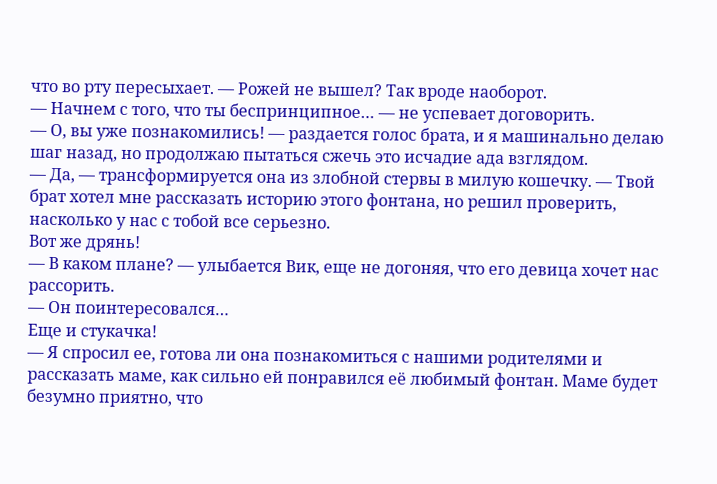что во рту пересыхает. — Рожей не вышел? Так вроде наоборот.
— Начнем с того, что ты беспринципное… — не успевает договорить.
— О, вы уже познакомились! — раздается голос брата, и я машинально делаю шаг назад, но продолжаю пытаться сжечь это исчадие ада взглядом.
— Да, — трансформируется она из злобной стервы в милую кошечку. — Твой брат хотел мне рассказать историю этого фонтана, но решил проверить, насколько у нас с тобой все серьезно.
Вот же дрянь!
— В каком плане? — улыбается Вик, еще не догоняя, что его девица хочет нас рассорить.
— Он поинтересовался…
Еще и стукачка!
— Я спросил ее, готова ли она познакомиться с нашими родителями и рассказать маме, как сильно ей понравился её любимый фонтан. Маме будет безумно приятно, что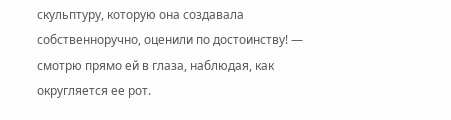скульптуру, которую она создавала собственноручно, оценили по достоинству! — смотрю прямо ей в глаза, наблюдая, как округляется ее рот.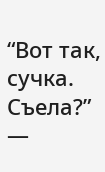“Вот так, сучка. Съела?” —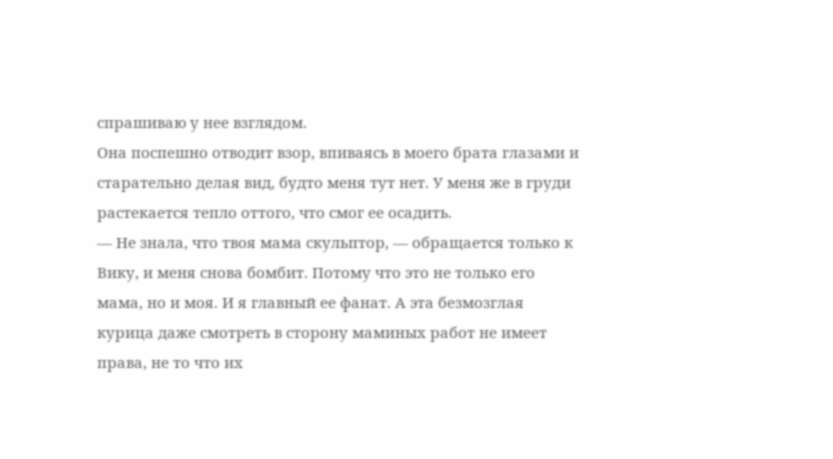спрашиваю у нее взглядом.
Она поспешно отводит взор, впиваясь в моего брата глазами и старательно делая вид, будто меня тут нет. У меня же в груди растекается тепло оттого, что смог ее осадить.
— Не знала, что твоя мама скульптор, — обращается только к Вику, и меня снова бомбит. Потому что это не только его мама, но и моя. И я главный ее фанат. А эта безмозглая курица даже смотреть в сторону маминых работ не имеет права, не то что их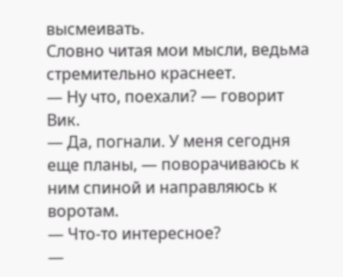высмеивать.
Словно читая мои мысли, ведьма стремительно краснеет.
— Ну что, поехали? — говорит Вик.
— Да, погнали. У меня сегодня еще планы, — поворачиваюсь к ним спиной и направляюсь к воротам.
— Что-то интересное?
—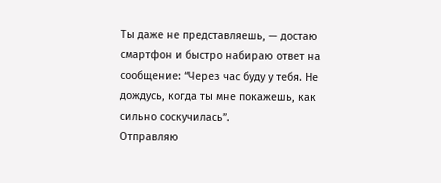Ты даже не представляешь, — достаю смартфон и быстро набираю ответ на сообщение: “Через час буду у тебя. Не дождусь, когда ты мне покажешь, как сильно соскучилась”.
Отправляю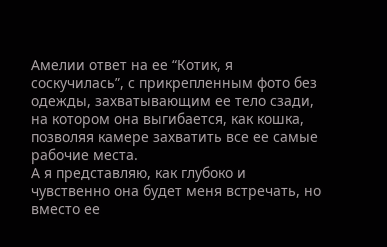Амелии ответ на ее “Котик, я соскучилась”, с прикрепленным фото без одежды, захватывающим ее тело сзади, на котором она выгибается, как кошка, позволяя камере захватить все ее самые рабочие места.
А я представляю, как глубоко и чувственно она будет меня встречать, но вместо ее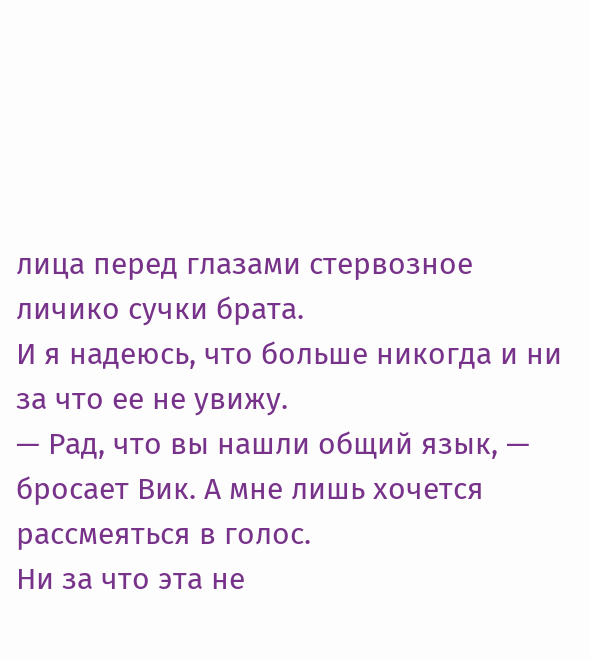лица перед глазами стервозное личико сучки брата.
И я надеюсь, что больше никогда и ни за что ее не увижу.
— Рад, что вы нашли общий язык, — бросает Вик. А мне лишь хочется рассмеяться в голос.
Ни за что эта не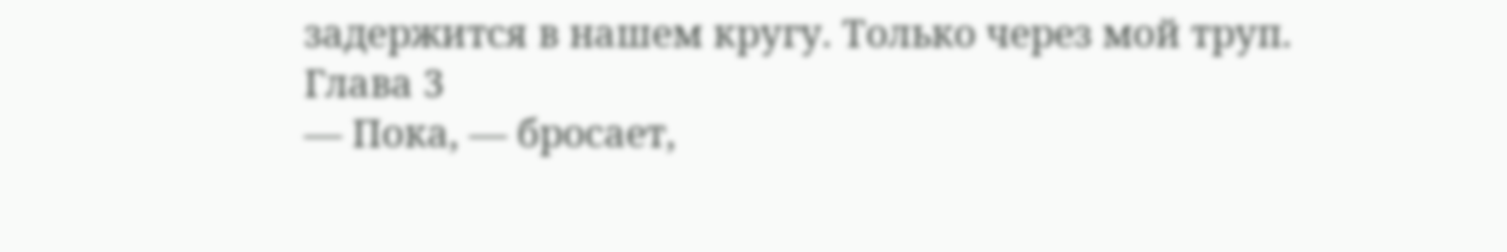задержится в нашем кругу. Только через мой труп.
Глава 3
— Пока, — бросает,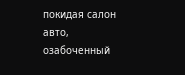покидая салон авто, озабоченный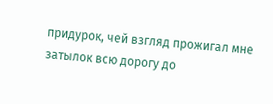придурок, чей взгляд прожигал мне затылок всю дорогу до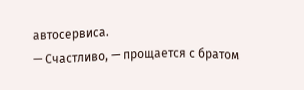автосервиса.
— Счастливо, — прощается с братом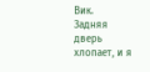Вик.
Задняя дверь хлопает, и я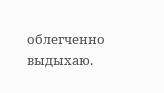облегченно выдыхаю.